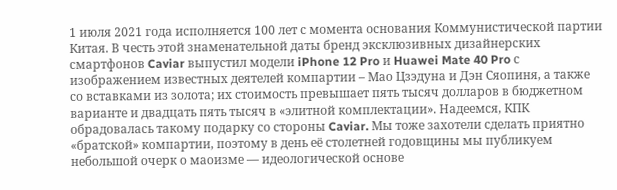1 июля 2021 года исполняется 100 лет с момента основания Коммунистической партии Китая. В честь этой знаменательной даты бренд эксклюзивных дизайнерских смартфонов Caviar выпустил модели iPhone 12 Pro и Huawei Mate 40 Pro с изображением известных деятелей компартии – Мао Цзэдуна и Дэн Сяопиня, а также со вставками из золота; их стоимость превышает пять тысяч долларов в бюджетном варианте и двадцать пять тысяч в «элитной комплектации». Надеемся, КПК обрадовалась такому подарку со стороны Caviar. Мы тоже захотели сделать приятно «братской» компартии, поэтому в день её столетней годовщины мы публикуем небольшой очерк о маоизме — идеологической основе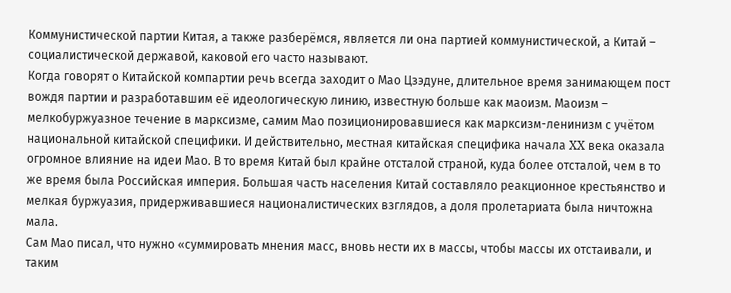Коммунистической партии Китая, а также разберёмся, является ли она партией коммунистической, а Китай – социалистической державой, каковой его часто называют.
Когда говорят о Китайской компартии речь всегда заходит о Мао Цзэдуне, длительное время занимающем пост вождя партии и разработавшим её идеологическую линию, известную больше как маоизм. Маоизм – мелкобуржуазное течение в марксизме, самим Мао позиционировавшиеся как марксизм-ленинизм с учётом национальной китайской специфики. И действительно, местная китайская специфика начала XX века оказала огромное влияние на идеи Мао. В то время Китай был крайне отсталой страной, куда более отсталой, чем в то же время была Российская империя. Большая часть населения Китай составляло реакционное крестьянство и мелкая буржуазия, придерживавшиеся националистических взглядов, а доля пролетариата была ничтожна мала.
Сам Мао писал, что нужно «суммировать мнения масс, вновь нести их в массы, чтобы массы их отстаивали, и таким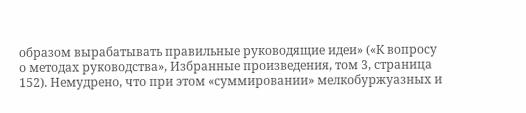образом вырабатывать правильные руководящие идеи» («К вопросу о методах руководства», Избранные произведения, том 3, страница 152). Немудрено, что при этом «суммировании» мелкобуржуазных и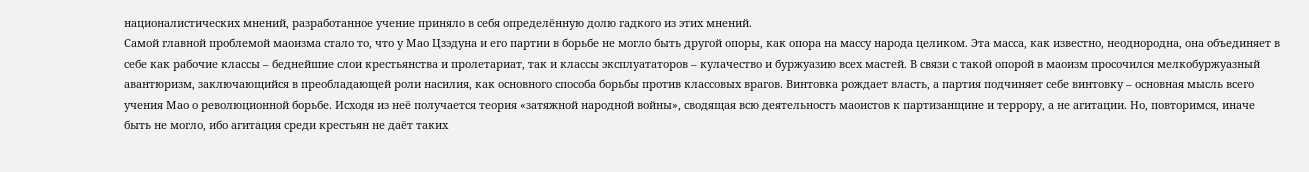националистических мнений, разработанное учение приняло в себя определённую долю гадкого из этих мнений.
Самой главной проблемой маоизма стало то, что у Мао Цзэдуна и его партии в борьбе не могло быть другой опоры, как опора на массу народа целиком. Эта масса, как известно, неоднородна, она объединяет в себе как рабочие классы – беднейшие слои крестьянства и пролетариат, так и классы эксплуататоров – кулачество и буржуазию всех мастей. В связи с такой опорой в маоизм просочился мелкобуржуазный авантюризм, заключающийся в преобладающей роли насилия, как основного способа борьбы против классовых врагов. Винтовка рождает власть, а партия подчиняет себе винтовку – основная мысль всего учения Мао о революционной борьбе. Исходя из неё получается теория «затяжной народной войны», сводящая всю деятельность маоистов к партизанщине и террору, а не агитации. Но, повторимся, иначе быть не могло, ибо агитация среди крестьян не даёт таких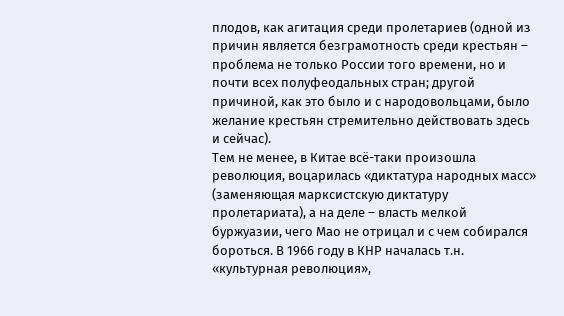плодов, как агитация среди пролетариев (одной из причин является безграмотность среди крестьян – проблема не только России того времени, но и почти всех полуфеодальных стран; другой причиной, как это было и с народовольцами, было желание крестьян стремительно действовать здесь и сейчас).
Тем не менее, в Китае всё-таки произошла революция, воцарилась «диктатура народных масс» (заменяющая марксистскую диктатуру пролетариата), а на деле – власть мелкой буржуазии, чего Мао не отрицал и с чем собирался бороться. В 1966 году в КНР началась т.н. «культурная революция»,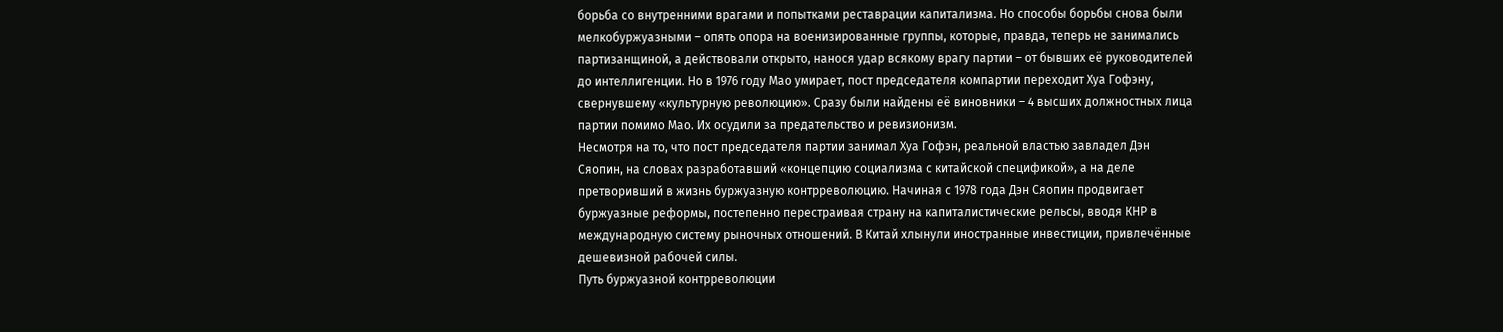борьба со внутренними врагами и попытками реставрации капитализма. Но способы борьбы снова были мелкобуржуазными – опять опора на военизированные группы, которые, правда, теперь не занимались партизанщиной, а действовали открыто, нанося удар всякому врагу партии – от бывших её руководителей до интеллигенции. Но в 1976 году Мао умирает, пост председателя компартии переходит Хуа Гофэну, свернувшему «культурную революцию». Сразу были найдены её виновники – 4 высших должностных лица партии помимо Мао. Их осудили за предательство и ревизионизм.
Несмотря на то, что пост председателя партии занимал Хуа Гофэн, реальной властью завладел Дэн Сяопин, на словах разработавший «концепцию социализма с китайской спецификой», а на деле претворивший в жизнь буржуазную контрреволюцию. Начиная с 1978 года Дэн Сяопин продвигает буржуазные реформы, постепенно перестраивая страну на капиталистические рельсы, вводя КНР в международную систему рыночных отношений. В Китай хлынули иностранные инвестиции, привлечённые дешевизной рабочей силы.
Путь буржуазной контрреволюции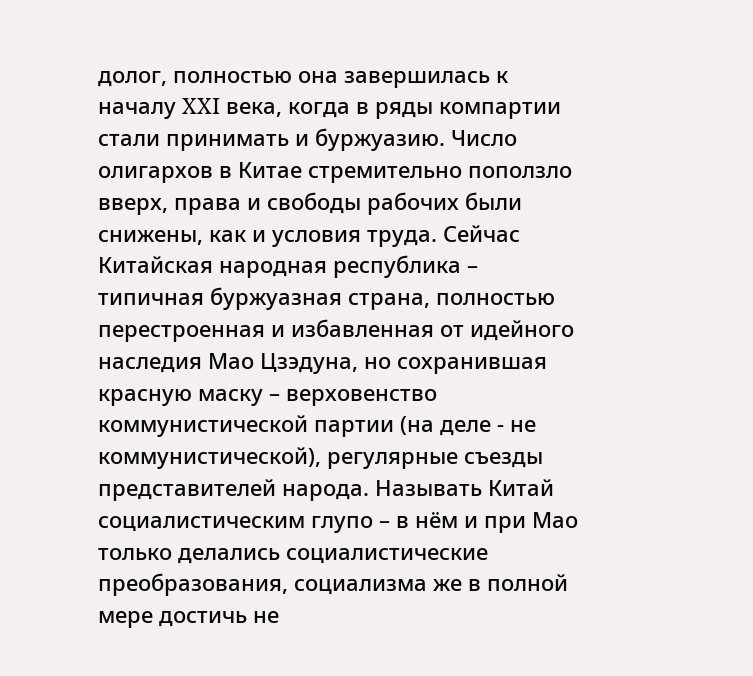долог, полностью она завершилась к началу XXI века, когда в ряды компартии стали принимать и буржуазию. Число олигархов в Китае стремительно поползло вверх, права и свободы рабочих были снижены, как и условия труда. Сейчас Китайская народная республика – типичная буржуазная страна, полностью перестроенная и избавленная от идейного наследия Мао Цзэдуна, но сохранившая красную маску – верховенство коммунистической партии (на деле - не коммунистической), регулярные съезды представителей народа. Называть Китай социалистическим глупо – в нём и при Мао только делались социалистические преобразования, социализма же в полной мере достичь не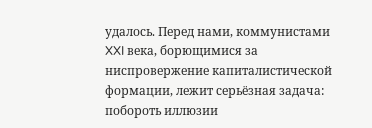удалось. Перед нами, коммунистами XXI века, борющимися за ниспровержение капиталистической формации, лежит серьёзная задача: побороть иллюзии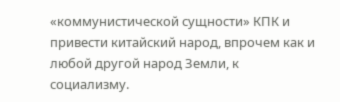«коммунистической сущности» КПК и привести китайский народ, впрочем как и любой другой народ Земли, к социализму.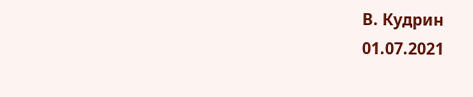В. Кудрин
01.07.2021